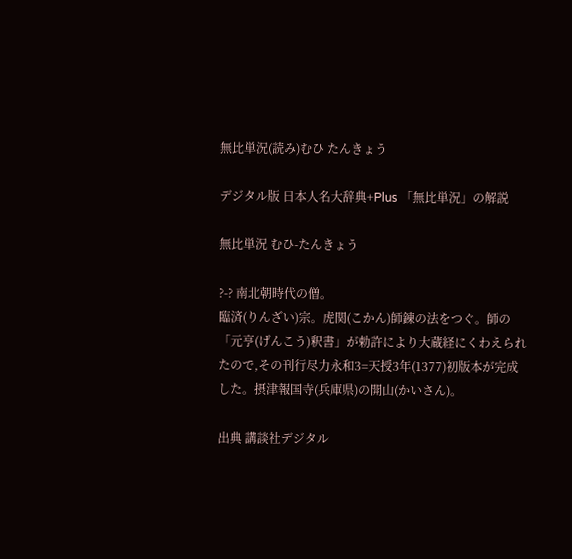無比単況(読み)むひ たんきょう

デジタル版 日本人名大辞典+Plus 「無比単況」の解説

無比単況 むひ-たんきょう

?-? 南北朝時代の僧。
臨済(りんざい)宗。虎関(こかん)師錬の法をつぐ。師の「元亨(げんこう)釈書」が勅許により大蔵経にくわえられたので,その刊行尽力永和3=天授3年(1377)初版本が完成した。摂津報国寺(兵庫県)の開山(かいさん)。

出典 講談社デジタル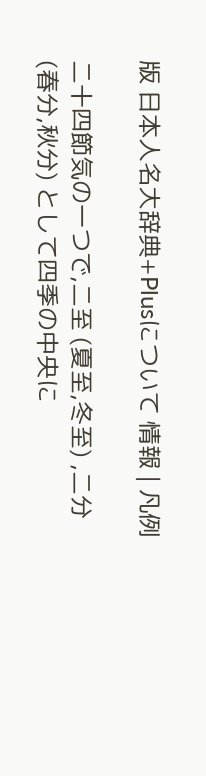版 日本人名大辞典+Plusについて 情報 | 凡例

二十四節気の一つで,二至 (夏至,冬至) ,二分 (春分,秋分) として四季の中央に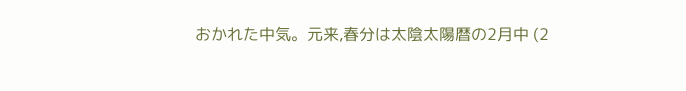おかれた中気。元来,春分は太陰太陽暦の2月中 (2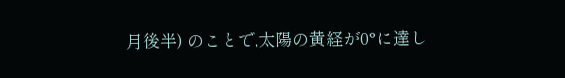月後半) のことで,太陽の黄経が0°に達し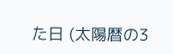た日 (太陽暦の3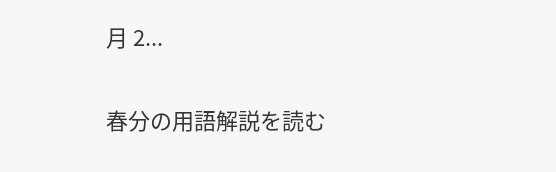月 2...

春分の用語解説を読む